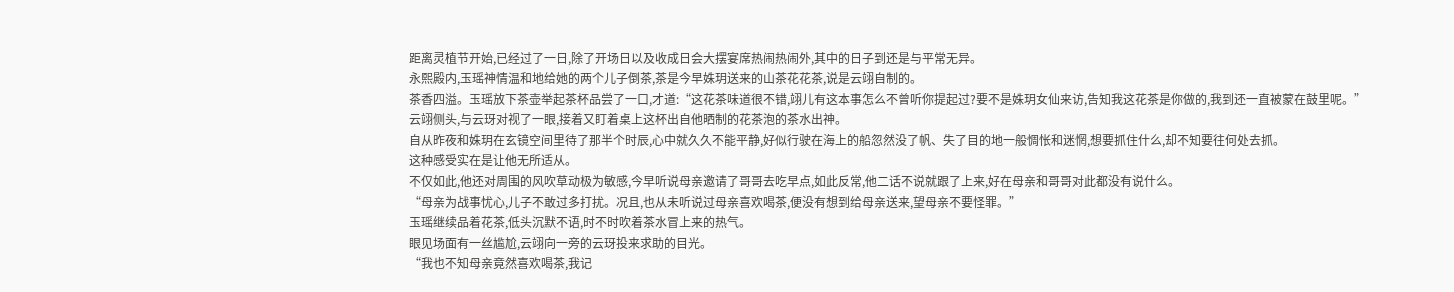距离灵植节开始,已经过了一日,除了开场日以及收成日会大摆宴席热闹热闹外,其中的日子到还是与平常无异。
永熙殿内,玉瑶神情温和地给她的两个儿子倒茶,茶是今早姝玥送来的山茶花花茶,说是云翊自制的。
茶香四溢。玉瑶放下茶壶举起茶杯品尝了一口,才道:“这花茶味道很不错,翊儿有这本事怎么不曾听你提起过?要不是姝玥女仙来访,告知我这花茶是你做的,我到还一直被蒙在鼓里呢。”
云翊侧头,与云玡对视了一眼,接着又盯着桌上这杯出自他晒制的花茶泡的茶水出神。
自从昨夜和姝玥在玄镜空间里待了那半个时辰,心中就久久不能平静,好似行驶在海上的船忽然没了帆、失了目的地一般惆怅和迷惘,想要抓住什么,却不知要往何处去抓。
这种感受实在是让他无所适从。
不仅如此,他还对周围的风吹草动极为敏感,今早听说母亲邀请了哥哥去吃早点,如此反常,他二话不说就跟了上来,好在母亲和哥哥对此都没有说什么。
“母亲为战事忧心,儿子不敢过多打扰。况且,也从未听说过母亲喜欢喝茶,便没有想到给母亲送来,望母亲不要怪罪。”
玉瑶继续品着花茶,低头沉默不语,时不时吹着茶水冒上来的热气。
眼见场面有一丝尴尬,云翊向一旁的云玡投来求助的目光。
“我也不知母亲竟然喜欢喝茶,我记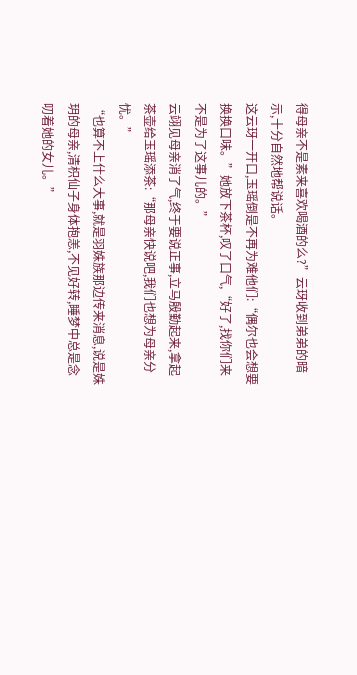得母亲不是素来喜欢喝酒的么?”云玡收到弟弟的暗示,十分自然地帮说话。
这云玡一开口,玉瑶倒是不再为难他们:“偶尔也会想要换换口味。”她放下茶杯,叹了口气,“好了,找你们来不是为了这事儿的。”
云翊见母亲消了气,终于要说正事,立马殷勤起来,拿起茶壶给玉瑶添茶:“那母亲快说吧,我们也想为母亲分忧。”
“也算不上什么大事,就是羽姝族那边传来消息,说是姝玥的母亲,清枳仙子身体抱恙,不见好转,睡梦中总是念叨着她的女儿。”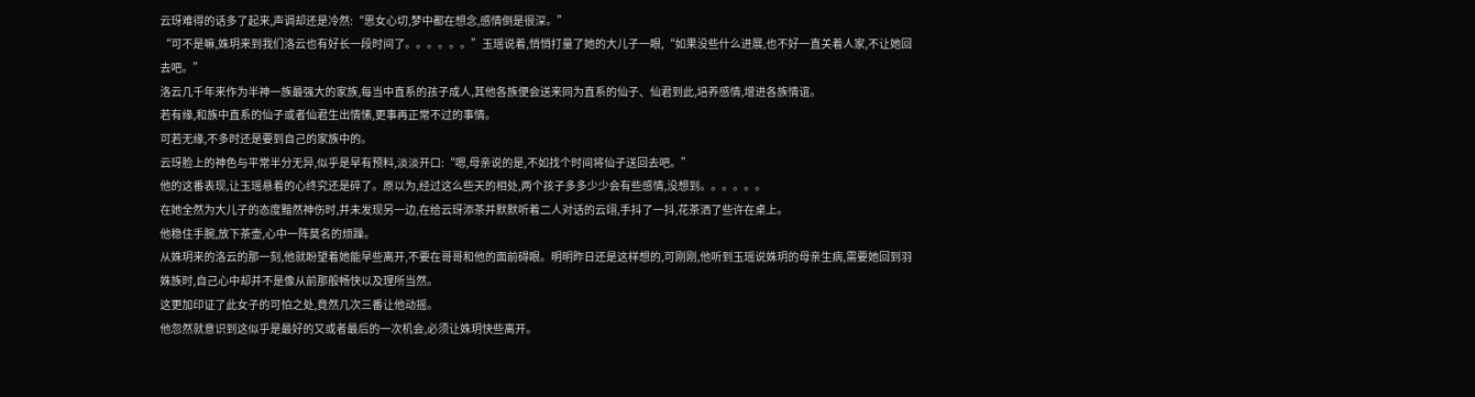云玡难得的话多了起来,声调却还是冷然:“思女心切,梦中都在想念,感情倒是很深。”
“可不是嘛,姝玥来到我们洛云也有好长一段时间了。。。。。。”玉瑶说着,悄悄打量了她的大儿子一眼,“如果没些什么进展,也不好一直关着人家,不让她回去吧。”
洛云几千年来作为半神一族最强大的家族,每当中直系的孩子成人,其他各族便会送来同为直系的仙子、仙君到此,培养感情,增进各族情谊。
若有缘,和族中直系的仙子或者仙君生出情愫,更事再正常不过的事情。
可若无缘,不多时还是要到自己的家族中的。
云玡脸上的神色与平常半分无异,似乎是早有预料,淡淡开口:“嗯,母亲说的是,不如找个时间将仙子送回去吧。”
他的这番表现,让玉瑶悬着的心终究还是碎了。原以为,经过这么些天的相处,两个孩子多多少少会有些感情,没想到。。。。。。
在她全然为大儿子的态度黯然神伤时,并未发现另一边,在给云玡添茶并默默听着二人对话的云翊,手抖了一抖,花茶洒了些许在桌上。
他稳住手腕,放下茶壶,心中一阵莫名的烦躁。
从姝玥来的洛云的那一刻,他就盼望着她能早些离开,不要在哥哥和他的面前碍眼。明明昨日还是这样想的,可刚刚,他听到玉瑶说姝玥的母亲生病,需要她回到羽姝族时,自己心中却并不是像从前那般畅快以及理所当然。
这更加印证了此女子的可怕之处,竟然几次三番让他动摇。
他忽然就意识到这似乎是最好的又或者最后的一次机会,必须让姝玥快些离开。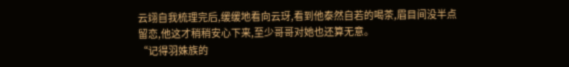云翊自我梳理完后,缓缓地看向云玡,看到他泰然自若的喝茶,眉目间没半点留恋,他这才稍稍安心下来,至少哥哥对她也还算无意。
“记得羽姝族的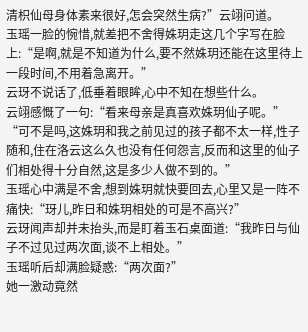清枳仙母身体素来很好,怎会突然生病?”云翊问道。
玉瑶一脸的惋惜,就差把不舍得姝玥走这几个字写在脸上:“是啊,就是不知道为什么,要不然姝玥还能在这里待上一段时间,不用着急离开。”
云玡不说话了,低垂着眼眸,心中不知在想些什么。
云翊感慨了一句:“看来母亲是真喜欢姝玥仙子呢。”
“可不是吗,这姝玥和我之前见过的孩子都不太一样,性子随和,住在洛云这么久也没有任何怨言,反而和这里的仙子们相处得十分自然,这是多少人做不到的。”
玉瑶心中满是不舍,想到姝玥就快要回去,心里又是一阵不痛快:“玡儿,昨日和姝玥相处的可是不高兴?”
云玡闻声却并未抬头,而是盯着玉石桌面道:“我昨日与仙子不过见过两次面,谈不上相处。”
玉瑶听后却满脸疑惑:“两次面?”
她一激动竟然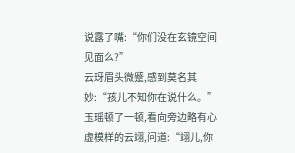说露了嘴:“你们没在玄镜空间见面么?”
云玡眉头微蹙,感到莫名其妙:“孩儿不知你在说什么。”
玉瑶顿了一顿,看向旁边略有心虚模样的云翊,问道:“翊儿,你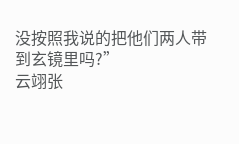没按照我说的把他们两人带到玄镜里吗?”
云翊张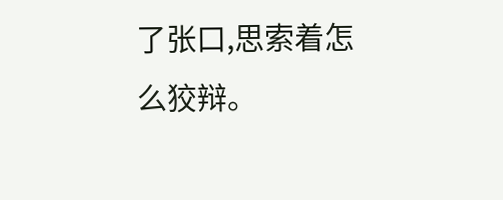了张口,思索着怎么狡辩。